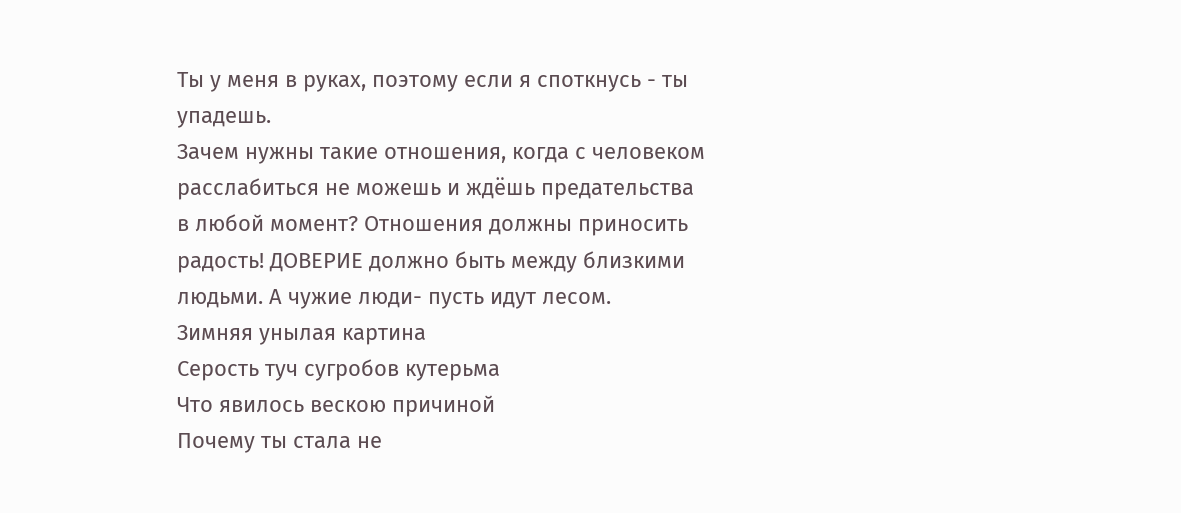Ты у меня в руках, поэтому если я споткнусь - ты упадешь.
Зачем нужны такие отношения, когда с человеком расслабиться не можешь и ждёшь предательства в любой момент? Отношения должны приносить радость! ДОВЕРИЕ должно быть между близкими людьми. А чужие люди- пусть идут лесом.
Зимняя унылая картина
Серость туч сугробов кутерьма
Что явилось вескою причиной
Почему ты стала не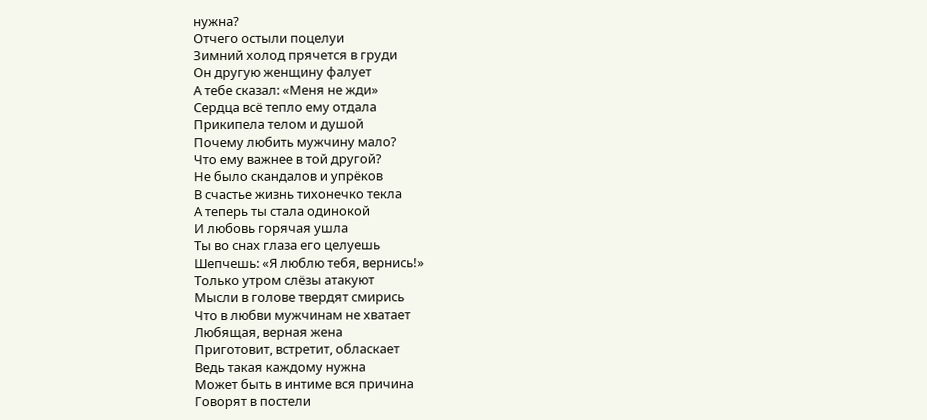нужна?
Отчего остыли поцелуи
Зимний холод прячется в груди
Он другую женщину фалует
А тебе сказал: «Меня не жди»
Сердца всё тепло ему отдала
Прикипела телом и душой
Почему любить мужчину мало?
Что ему важнее в той другой?
Не было скандалов и упрёков
В счастье жизнь тихонечко текла
А теперь ты стала одинокой
И любовь горячая ушла
Ты во снах глаза его целуешь
Шепчешь: «Я люблю тебя, вернись!»
Только утром слёзы атакуют
Мысли в голове твердят смирись
Что в любви мужчинам не хватает
Любящая, верная жена
Приготовит, встретит, обласкает
Ведь такая каждому нужна
Может быть в интиме вся причина
Говорят в постели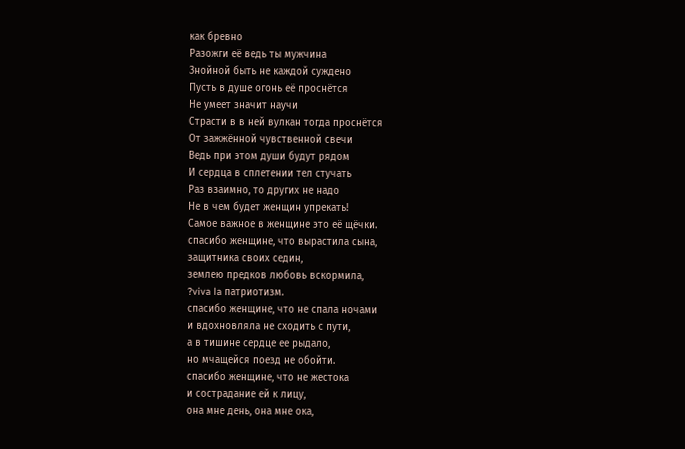как бревно
Разожги её ведь ты мужчина
Знойной быть не каждой суждено
Пусть в душе огонь её проснётся
Не умеет значит научи
Страсти в в ней вулкан тогда проснётся
От зажжённой чувственной свечи
Ведь при этом души будут рядом
И сердца в сплетении тел стучать
Раз взаимно, то других не надо
Не в чем будет женщин упрекать!
Самое важное в женщине это её щёчки.
спасибо женщине, что вырастила сына,
защитника своих седин,
землею предков любовь вскормила,
?viva la патриотизм.
спасибо женщине, что не спала ночами
и вдохновляла не сходить с пути,
а в тишине сердце ее рыдало,
но мчащейся поезд не обойти.
спасибо женщине, что не жестока
и сострадание ей к лицу,
она мне день, она мне ока,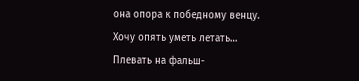она опора к победному венцу.
Хочу опять уметь летать…
Плевать на фальш-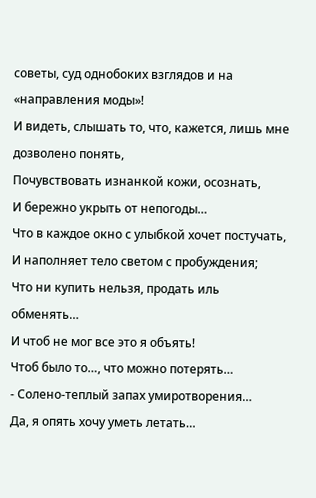советы, суд однобоких взглядов и на «направления моды»!
И видеть, слышать то, что, кажется, лишь мне дозволено понять,
Почувствовать изнанкой кожи, осознать,
И бережно укрыть от непогоды…
Что в каждое окно с улыбкой хочет постучать,
И наполняет тело светом с пробуждения;
Что ни купить нельзя, продать иль обменять…
И чтоб не мог все это я объять!
Чтоб было то…, что можно потерять…
- Солено-теплый запах умиротворения…
Да, я опять хочу уметь летать…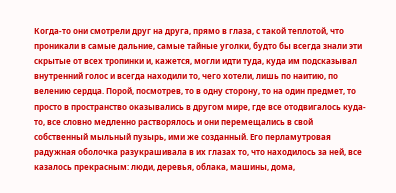Когда-то они смотрели друг на друга, прямо в глаза, с такой теплотой, что проникали в самые дальние, самые тайные уголки, будто бы всегда знали эти скрытые от всех тропинки и, кажется, могли идти туда, куда им подсказывал внутренний голос и всегда находили то, чего хотели, лишь по наитию, по велению сердца. Порой, посмотрев, то в одну сторону, то на один предмет, то просто в пространство оказывались в другом мире, где все отодвигалось куда-то, все словно медленно растворялось и они перемещались в свой собственный мыльный пузырь, ими же созданный. Его перламутровая радужная оболочка разукрашивала в их глазах то, что находилось за ней, все казалось прекрасным: люди, деревья, облака, машины, дома,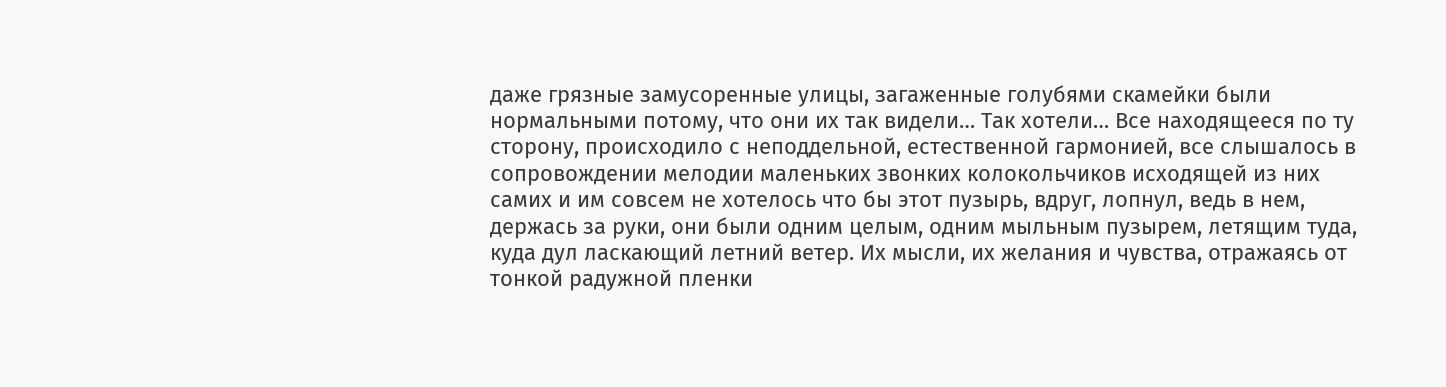даже грязные замусоренные улицы, загаженные голубями скамейки были нормальными потому, что они их так видели… Так хотели… Все находящееся по ту сторону, происходило с неподдельной, естественной гармонией, все слышалось в сопровождении мелодии маленьких звонких колокольчиков исходящей из них самих и им совсем не хотелось что бы этот пузырь, вдруг, лопнул, ведь в нем, держась за руки, они были одним целым, одним мыльным пузырем, летящим туда, куда дул ласкающий летний ветер. Их мысли, их желания и чувства, отражаясь от тонкой радужной пленки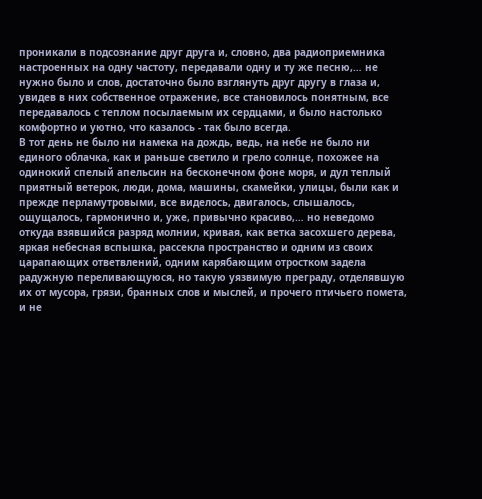проникали в подсознание друг друга и, словно, два радиоприемника настроенных на одну частоту, передавали одну и ту же песню,… не нужно было и слов, достаточно было взглянуть друг другу в глаза и, увидев в них собственное отражение, все становилось понятным, все передавалось с теплом посылаемым их сердцами, и было настолько комфортно и уютно, что казалось - так было всегда.
В тот день не было ни намека на дождь, ведь, на небе не было ни единого облачка, как и раньше светило и грело солнце, похожее на одинокий спелый апельсин на бесконечном фоне моря, и дул теплый приятный ветерок, люди, дома, машины, скамейки, улицы, были как и прежде перламутровыми, все виделось, двигалось, слышалось, ощущалось, гармонично и, уже, привычно красиво,… но неведомо откуда взявшийся разряд молнии, кривая, как ветка засохшего дерева, яркая небесная вспышка, рассекла пространство и одним из своих царапающих ответвлений, одним карябающим отростком задела радужную переливающуюся, но такую уязвимую преграду, отделявшую их от мусора, грязи, бранных слов и мыслей, и прочего птичьего помета, и не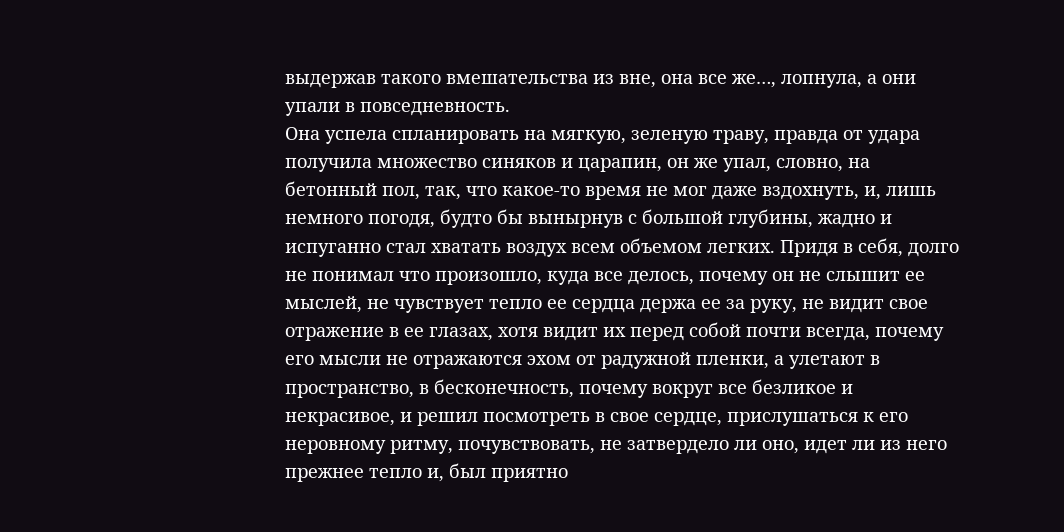выдержав такого вмешательства из вне, она все же…, лопнула, а они упали в повседневность.
Она успела спланировать на мягкую, зеленую траву, правда от удара получила множество синяков и царапин, он же упал, словно, на бетонный пол, так, что какое-то время не мог даже вздохнуть, и, лишь немного погодя, будто бы вынырнув с большой глубины, жадно и испуганно стал хватать воздух всем объемом легких. Придя в себя, долго не понимал что произошло, куда все делось, почему он не слышит ее мыслей, не чувствует тепло ее сердца держа ее за руку, не видит свое отражение в ее глазах, хотя видит их перед собой почти всегда, почему его мысли не отражаются эхом от радужной пленки, а улетают в пространство, в бесконечность, почему вокруг все безликое и некрасивое, и решил посмотреть в свое сердце, прислушаться к его неровному ритму, почувствовать, не затвердело ли оно, идет ли из него прежнее тепло и, был приятно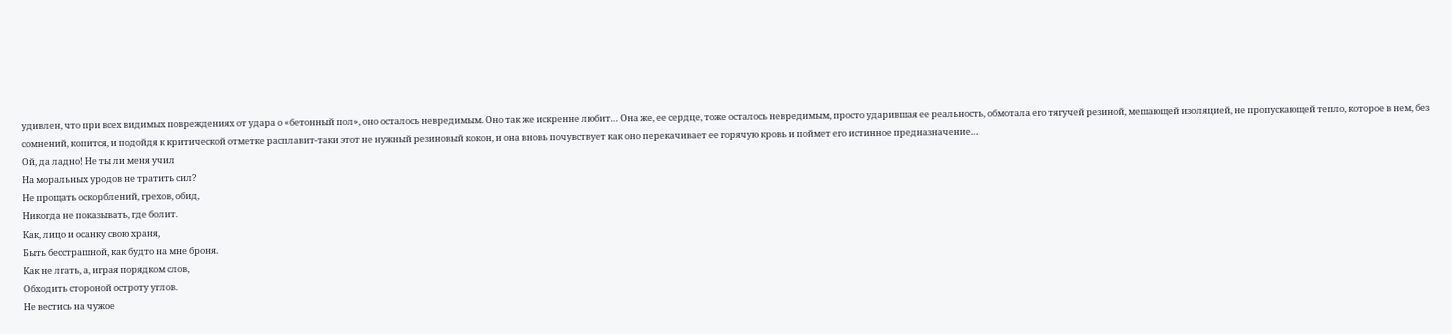удивлен, что при всех видимых повреждениях от удара о «бетонный пол», оно осталось невредимым. Оно так же искренне любит… Она же, ее сердце, тоже осталось невредимым, просто ударившая ее реальность, обмотала его тягучей резиной, мешающей изоляцией, не пропускающей тепло, которое в нем, без сомнений, копится, и подойдя к критической отметке расплавит-таки этот не нужный резиновый кокон, и она вновь почувствует как оно перекачивает ее горячую кровь и поймет его истинное предназначение…
Ой, да ладно! Не ты ли меня учил
На моральных уродов не тратить сил?
Не прощать оскорблений, грехов, обид,
Никогда не показывать, где болит.
Как, лицо и осанку свою храня,
Быть бесстрашной, как будто на мне броня.
Как не лгать, а, играя порядком слов,
Обходить стороной остроту углов.
Не вестись на чужое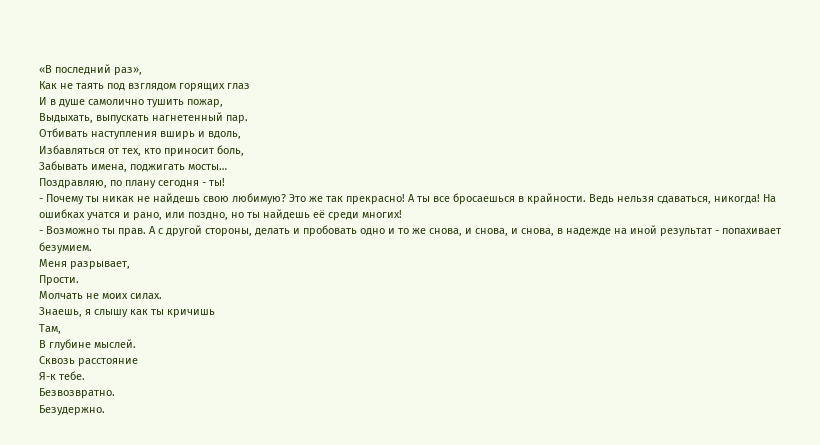«В последний раз»,
Как не таять под взглядом горящих глаз
И в душе самолично тушить пожар,
Выдыхать, выпускать нагнетенный пар.
Отбивать наступления вширь и вдоль,
Избавляться от тех, кто приносит боль,
Забывать имена, поджигать мосты…
Поздравляю, по плану сегодня - ты!
- Почему ты никак не найдешь свою любимую? Это же так прекрасно! А ты все бросаешься в крайности. Ведь нельзя сдаваться, никогда! На ошибках учатся и рано, или поздно, но ты найдешь её среди многих!
- Возможно ты прав. А с другой стороны, делать и пробовать одно и то же снова, и снова, и снова, в надежде на иной результат - попахивает безумием.
Меня разрывает,
Прости.
Молчать не моих силах.
Знаешь, я слышу как ты кричишь
Там,
В глубине мыслей.
Сквозь расстояние
Я-к тебе.
Безвозвратно.
Безудержно.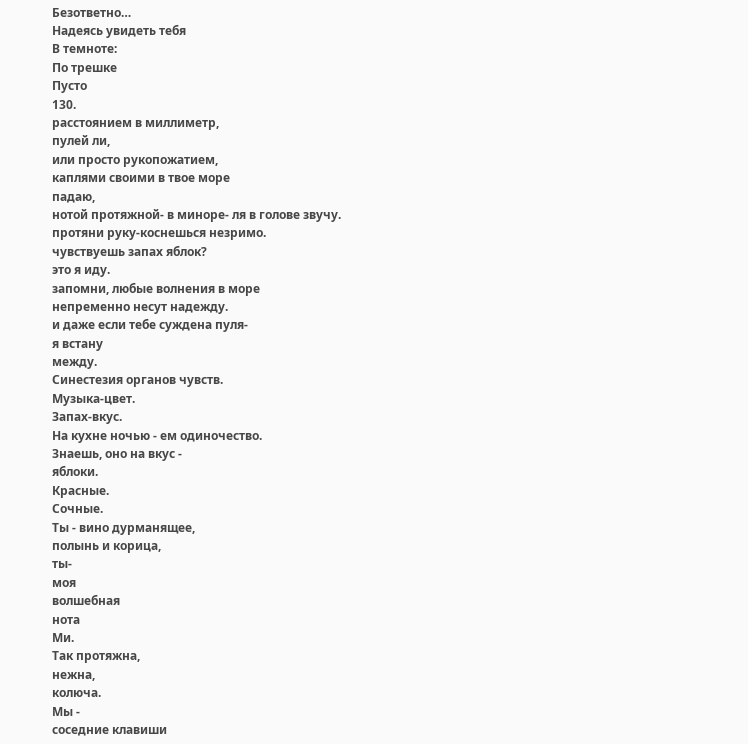Безответно…
Надеясь увидеть тебя
В темноте:
По трешке
Пусто
130.
расстоянием в миллиметр,
пулей ли,
или просто рукопожатием,
каплями своими в твое море
падаю,
нотой протяжной- в миноре- ля в голове звучу.
протяни руку-коснешься незримо.
чувствуешь запах яблок?
это я иду.
запомни, любые волнения в море
непременно несут надежду.
и даже если тебе суждена пуля-
я встану
между.
Синестезия органов чувств.
Музыка-цвет.
Запах-вкус.
На кухне ночью - ем одиночество.
Знаешь, оно на вкус -
яблоки.
Красные.
Сочные.
Ты - вино дурманящее,
полынь и корица,
ты-
моя
волшебная
нота
Ми.
Так протяжна,
нежна,
колюча.
Мы -
соседние клавиши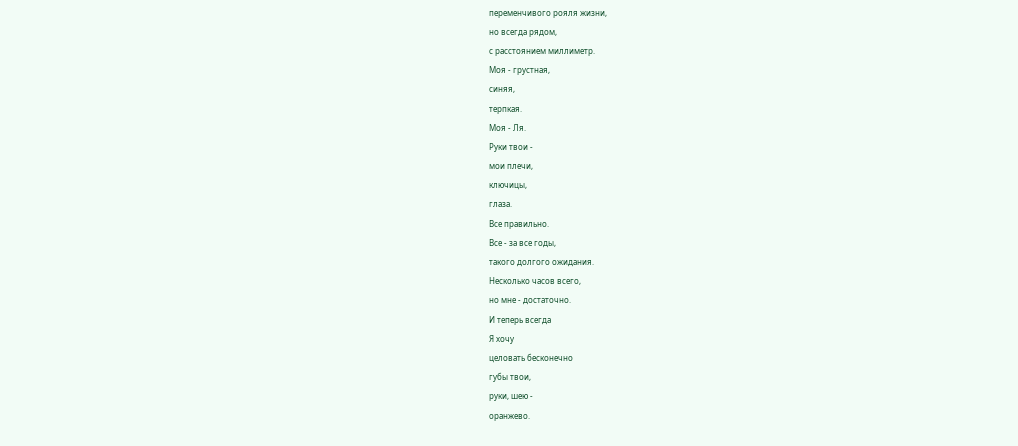переменчивого рояля жизни,
но всегда рядом,
с расстоянием миллиметр.
Моя - грустная,
синяя,
терпкая.
Моя - Ля.
Руки твои -
мои плечи,
ключицы,
глаза.
Все правильно.
Все - за все годы,
такого долгого ожидания.
Несколько часов всего,
но мне - достаточно.
И теперь всегда
Я хочу
целовать бесконечно
губы твои,
руки, шею -
оранжево.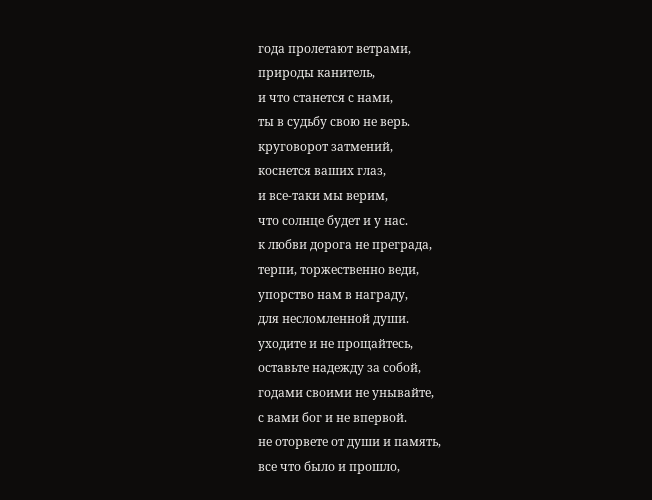года пролетают ветрами,
природы канитель,
и что станется с нами,
ты в судьбу свою не верь.
круговорот затмений,
коснется ваших глаз,
и все-таки мы верим,
что солнце будет и у нас.
к любви дорога не преграда,
терпи, торжественно веди,
упорство нам в награду,
для несломленной души.
уходите и не прощайтесь,
оставьте надежду за собой,
годами своими не унывайте,
с вами бог и не впервой.
не оторвете от души и память,
все что было и прошло,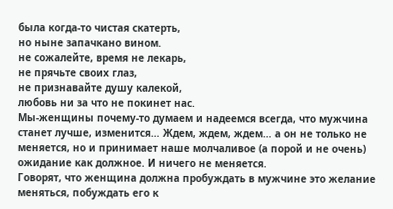была когда-то чистая скатерть,
но ныне запачкано вином.
не сожалейте, время не лекарь,
не прячьте своих глаз,
не признавайте душу калекой,
любовь ни за что не покинет нас.
Мы-женщины почему-то думаем и надеемся всегда, что мужчина станет лучше, изменится… Ждем, ждем, ждем… а он не только не меняется, но и принимает наше молчаливое (а порой и не очень) ожидание как должное. И ничего не меняется.
Говорят, что женщина должна пробуждать в мужчине это желание меняться, побуждать его к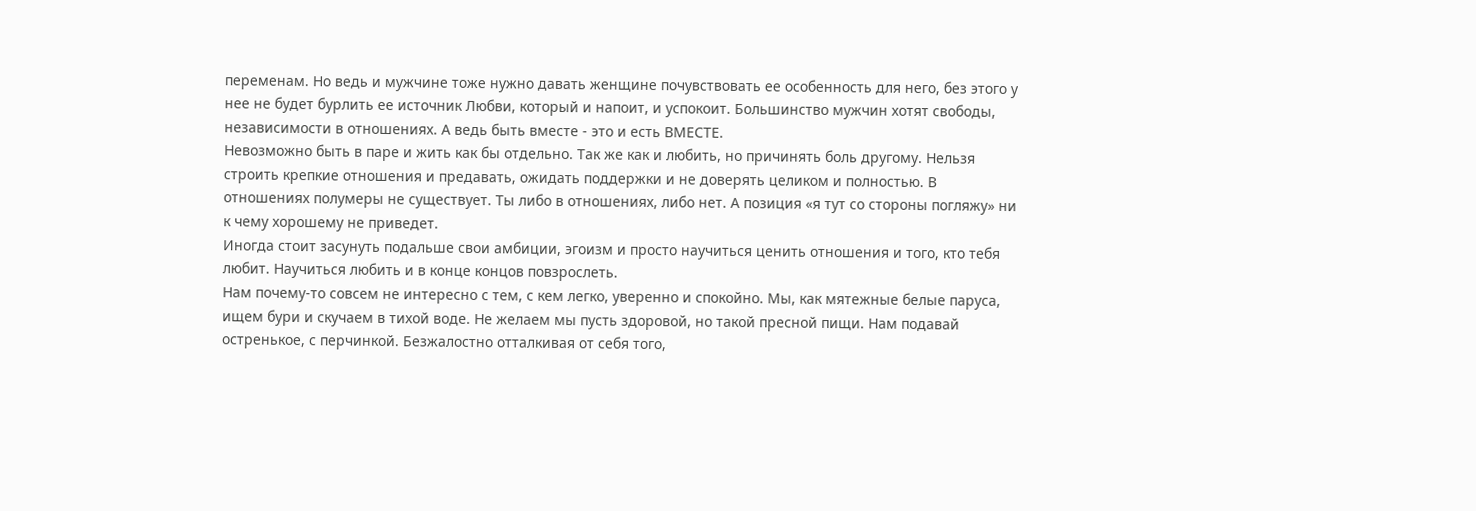переменам. Но ведь и мужчине тоже нужно давать женщине почувствовать ее особенность для него, без этого у нее не будет бурлить ее источник Любви, который и напоит, и успокоит. Большинство мужчин хотят свободы, независимости в отношениях. А ведь быть вместе - это и есть ВМЕСТЕ.
Невозможно быть в паре и жить как бы отдельно. Так же как и любить, но причинять боль другому. Нельзя строить крепкие отношения и предавать, ожидать поддержки и не доверять целиком и полностью. В отношениях полумеры не существует. Ты либо в отношениях, либо нет. А позиция «я тут со стороны погляжу» ни к чему хорошему не приведет.
Иногда стоит засунуть подальше свои амбиции, эгоизм и просто научиться ценить отношения и того, кто тебя любит. Научиться любить и в конце концов повзрослеть.
Нам почему-то совсем не интересно с тем, с кем легко, уверенно и спокойно. Мы, как мятежные белые паруса, ищем бури и скучаем в тихой воде. Не желаем мы пусть здоровой, но такой пресной пищи. Нам подавай остренькое, с перчинкой. Безжалостно отталкивая от себя того,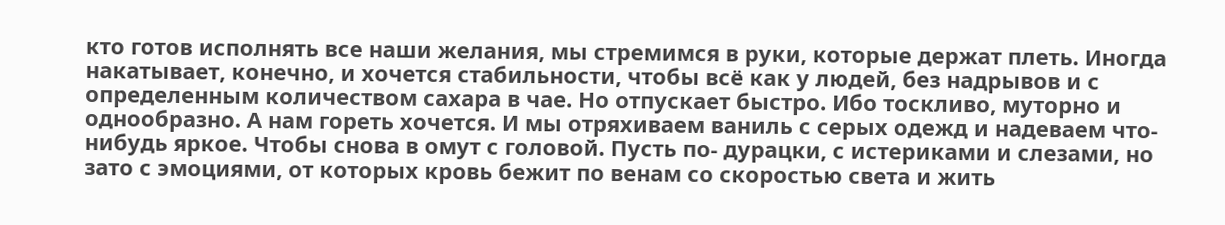кто готов исполнять все наши желания, мы стремимся в руки, которые держат плеть. Иногда накатывает, конечно, и хочется стабильности, чтобы всё как у людей, без надрывов и с определенным количеством сахара в чае. Но отпускает быстро. Ибо тоскливо, муторно и однообразно. А нам гореть хочется. И мы отряхиваем ваниль с серых одежд и надеваем что-нибудь яркое. Чтобы снова в омут с головой. Пусть по- дурацки, с истериками и слезами, но зато с эмоциями, от которых кровь бежит по венам со скоростью света и жить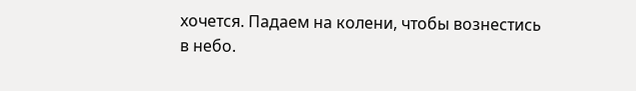хочется. Падаем на колени, чтобы вознестись в небо.